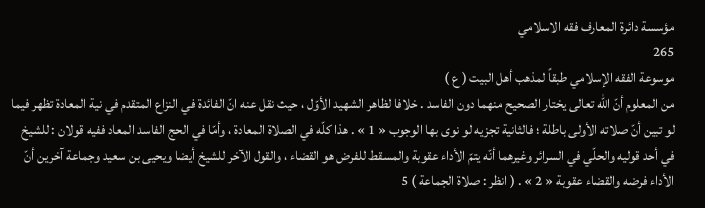مؤسسة دائرة المعارف فقه الاسلامي
265
موسوعة الفقه الإسلامي طبقاً لمذهب أهل البيت ( ع )
من المعلوم أنّ اللّه تعالى يختار الصحيح منهما دون الفاسد . خلافا لظاهر الشهيد الأوّل ، حيث نقل عنه انّ الفائدة في النزاع المتقدم في نية المعادة تظهر فيما لو تبين أنّ صلاته الأولى باطلة ؛ فالثانية تجزيه لو نوى بها الوجوب « 1 » . هذا كلّه في الصلاة المعادة ، وأمّا في الحج الفاسد المعاد ففيه قولان : للشيخ في أحد قوليه والحلّي في السرائر وغيرهما أنّه يتمّ الأداء عقوبة والمسقط للفرض هو القضاء ، والقول الآخر للشيخ أيضا ويحيى بن سعيد وجماعة آخرين أنّ الأداء فرضه والقضاء عقوبة « 2 » . ( انظر : صلاة الجماعة ) 5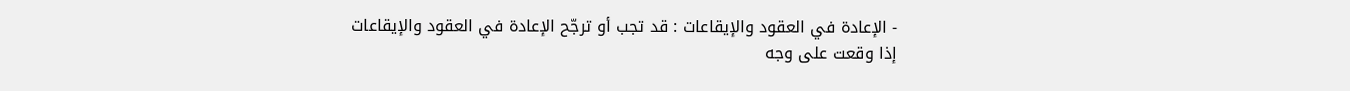- الإعادة في العقود والإيقاعات : قد تجب أو ترجّح الإعادة في العقود والإيقاعات إذا وقعت على وجه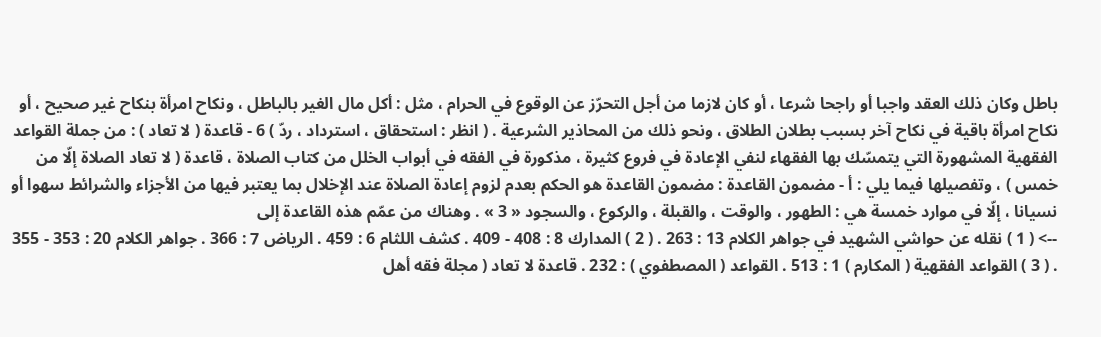باطل وكان ذلك العقد واجبا أو راجحا شرعا ، أو كان لازما من أجل التحرّز عن الوقوع في الحرام ، مثل : أكل مال الغير بالباطل ، ونكاح امرأة بنكاح غير صحيح ، أو نكاح امرأة باقية في نكاح آخر بسبب بطلان الطلاق ، ونحو ذلك من المحاذير الشرعية . ( انظر : استحقاق ، استرداد ، ردّ ) 6 - قاعدة ( لا تعاد ) : من جملة القواعد الفقهية المشهورة التي يتمسّك بها الفقهاء لنفي الإعادة في فروع كثيرة ، مذكورة في الفقه في أبواب الخلل من كتاب الصلاة ، قاعدة ( لا تعاد الصلاة إلّا من خمس ) ، وتفصيلها فيما يلي : أ - مضمون القاعدة : مضمون القاعدة هو الحكم بعدم لزوم إعادة الصلاة عند الإخلال بما يعتبر فيها من الأجزاء والشرائط سهوا أو نسيانا ، إلّا في موارد خمسة هي : الطهور ، والوقت ، والقبلة ، والركوع ، والسجود « 3 » . وهناك من عمّم هذه القاعدة إلى
--> ( 1 ) نقله عن حواشي الشهيد في جواهر الكلام 13 : 263 . ( 2 ) المدارك 8 : 408 - 409 . كشف اللثام 6 : 459 . الرياض 7 : 366 . جواهر الكلام 20 : 353 - 355 . ( 3 ) القواعد الفقهية ( المكارم ) 1 : 513 . القواعد ( المصطفوي ) : 232 . قاعدة لا تعاد ( مجلة فقه أهل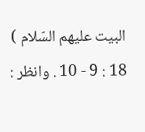البيت عليهم السّلام ) 18 : 9 - 10 . وانظر :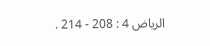الرياض 4 : 208 - 214 .